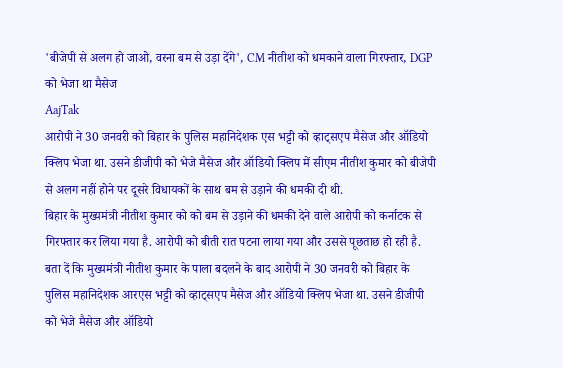'बीजेपी से अलग हो जाओ, वरना बम से उड़ा देंगे', CM नीतीश को धमकाने वाला गिरफ्तार, DGP को भेजा था मैसेज
AajTak
आरोपी ने 30 जनवरी को बिहार के पुलिस महानिदेशक एस भट्टी को व्हाट्सएप मैसेज और ऑडियो क्लिप भेजा था. उसने डीजीपी को भेजे मैसेज और ऑडियो क्लिप में सीएम नीतीश कुमार को बीजेपी से अलग नहीं होने पर दूसरे विधायकों के साथ बम से उड़ाने की धमकी दी थी.
बिहार के मुख्यमंत्री नीतीश कुमार को को बम से उड़ाने की धमकी देने वाले आरोपी को कर्नाटक से गिरफ्तार कर लिया गया है. आरोपी को बीती रात पटना लाया गया और उससे पूछताछ हो रही है. बता दें कि मुख्यमंत्री नीतीश कुमार के पाला बदलने के बाद आरोपी ने 30 जनवरी को बिहार के पुलिस महानिदेशक आरएस भट्टी को व्हाट्सएप मैसेज और ऑडियो क्लिप भेजा था. उसने डीजीपी को भेजे मैसेज और ऑडियो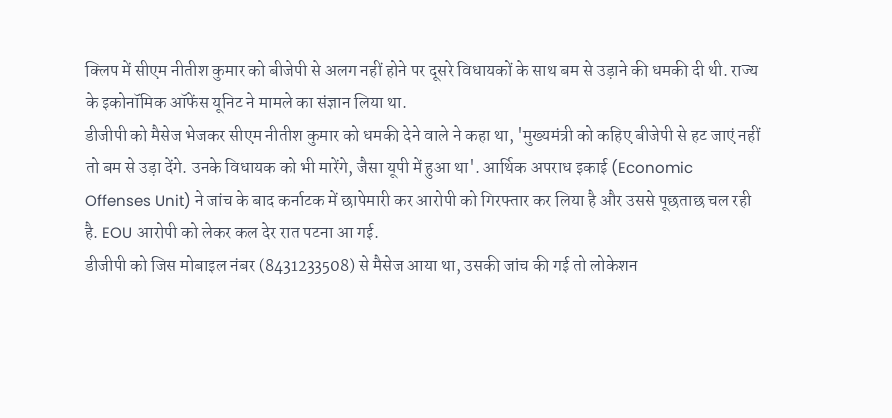क्लिप में सीएम नीतीश कुमार को बीजेपी से अलग नहीं होने पर दूसरे विधायकों के साथ बम से उड़ाने की धमकी दी थी. राज्य के इकोनॉमिक ऑफेंस यूनिट ने मामले का संज्ञान लिया था.
डीजीपी को मैसेज भेजकर सीएम नीतीश कुमार को धमकी देने वाले ने कहा था, 'मुख्यमंत्री को कहिए बीजेपी से हट जाएं नहीं तो बम से उड़ा देंगे. उनके विधायक को भी मारेंगे, जैसा यूपी में हुआ था'. आर्थिक अपराध इकाई (Economic Offenses Unit) ने जांच के बाद कर्नाटक में छापेमारी कर आरोपी को गिरफ्तार कर लिया है और उससे पूछताछ चल रही है. EOU आरोपी को लेकर कल देर रात पटना आ गई.
डीजीपी को जिस मोबाइल नंबर (8431233508) से मैसेज आया था, उसकी जांच की गई तो लोकेशन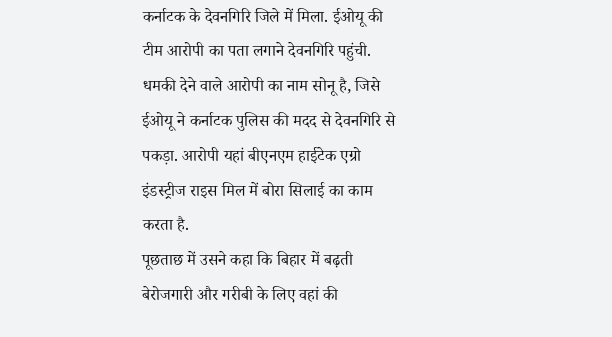कर्नाटक के देवनगिरि जिले में मिला. ईओयू की टीम आरोपी का पता लगाने देवनगिरि पहुंची. धमकी देने वाले आरोपी का नाम सोनू है, जिसे ईओयू ने कर्नाटक पुलिस की मदद से देवनगिरि से पकड़ा. आरोपी यहां बीएनएम हाईटेक एग्रो इंडस्ट्रीज राइस मिल में बोरा सिलाई का काम करता है.
पूछताछ में उसने कहा कि बिहार में बढ़ती बेरोजगारी और गरीबी के लिए वहां की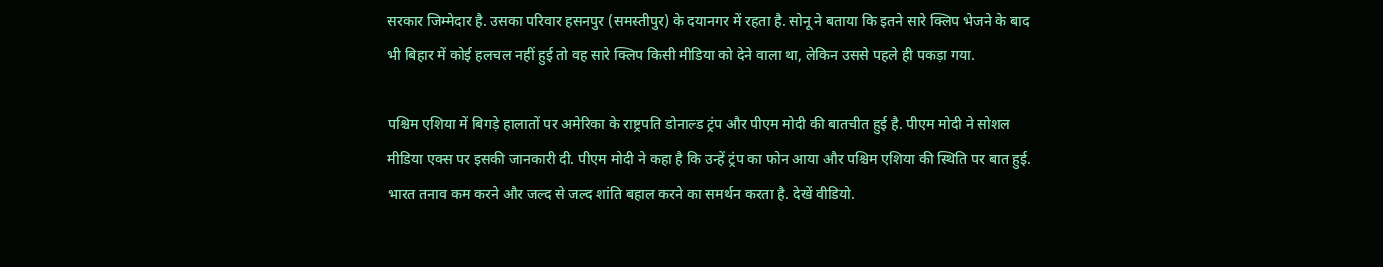सरकार जिम्मेदार है. उसका परिवार हसनपुर (समस्तीपुर) के दयानगर में रहता है. सोनू ने बताया कि इतने सारे क्लिप भेजने के बाद भी बिहार में कोई हलचल नहीं हुई तो वह सारे क्लिप किसी मीडिया को देने वाला था, लेकिन उससे पहले ही पकड़ा गया.

पश्चिम एशिया में बिगड़े हालातों पर अमेरिका के राष्ट्रपति डोनाल्ड ट्रंप और पीएम मोदी की बातचीत हुई है. पीएम मोदी ने सोशल मीडिया एक्स पर इसकी जानकारी दी. पीएम मोदी ने कहा है कि उन्हें ट्रंप का फोन आया और पश्चिम एशिया की स्थिति पर बात हुई. भारत तनाव कम करने और जल्द से जल्द शांति बहाल करने का समर्थन करता है. देखें वीडियो.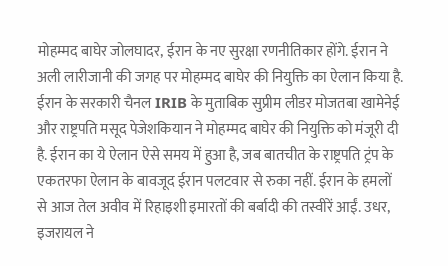मोहम्मद बाघेर जोलघादर, ईरान के नए सुरक्षा रणनीतिकार होंगे. ईरान ने अली लारीजानी की जगह पर मोहम्मद बाघेर की नियुक्ति का ऐलान किया है. ईरान के सरकारी चैनल IRIB के मुताबिक सुप्रीम लीडर मोजतबा खामेनेई और राष्ट्रपति मसूद पेजेशकियान ने मोहम्मद बाघेर की नियुक्ति को मंजूरी दी है. ईरान का ये ऐलान ऐसे समय में हुआ है, जब बातचीत के राष्ट्रपति ट्रंप के एकतरफा ऐलान के बावजूद ईरान पलटवार से रुका नहीं. ईरान के हमलों से आज तेल अवीव में रिहाइशी इमारतों की बर्बादी की तस्वीरें आईं. उधर, इजरायल ने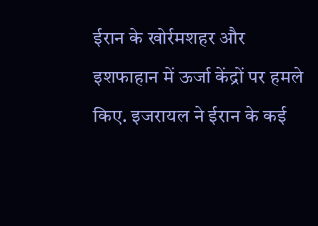ईरान के खोर्रमशहर और इशफाहान में ऊर्जा केंद्रों पर हमले किए. इजरायल ने ईरान के कई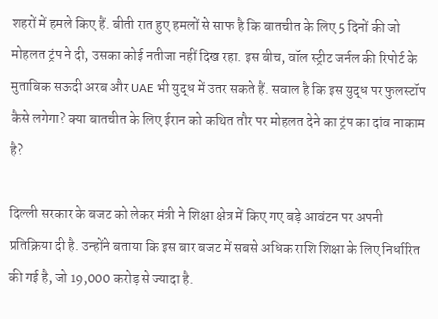शहरों में हमले किए हैं. बीती रात हुए हमलों से साफ है कि बातचीत के लिए 5 दिनों की जो मोहलत ट्रंप ने दी, उसका कोई नतीजा नहीं दिख रहा. इस बीच, वॉल स्ट्रीट जर्नल की रिपोर्ट के मुताबिक सऊदी अरब और UAE भी युद्ध में उतर सकते हैं. सवाल है कि इस युद्ध पर फुलस्टॉप कैसे लगेगा? क्या बातचीत के लिए ईरान को कथित तौर पर मोहलत देने का ट्रंप का दांव नाकाम है?

दिल्ली सरकार के बजट को लेकर मंत्री ने शिक्षा क्षेत्र में किए गए बड़े आवंटन पर अपनी प्रतिक्रिया दी है. उन्होंने बताया कि इस बार बजट में सबसे अधिक राशि शिक्षा के लिए निर्धारित की गई है, जो 19,000 करोड़ से ज्यादा है.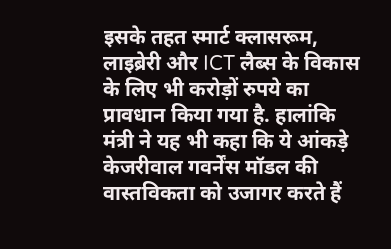इसके तहत स्मार्ट क्लासरूम, लाइब्रेरी और ICT लैब्स के विकास के लिए भी करोड़ों रुपये का प्रावधान किया गया है. हालांकि मंत्री ने यह भी कहा कि ये आंकड़े केजरीवाल गवर्नेंस मॉडल की वास्तविकता को उजागर करते हैं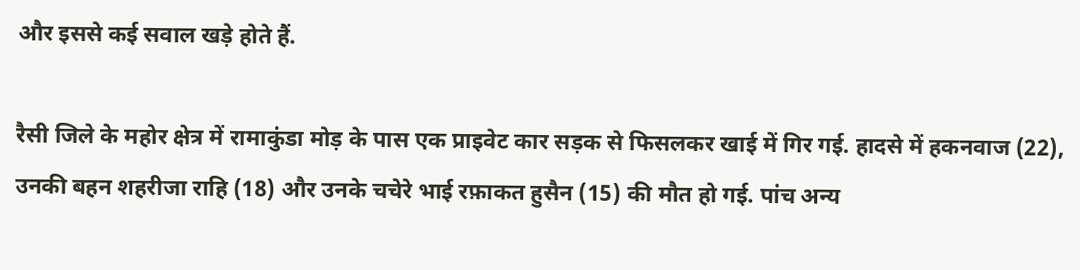और इससे कई सवाल खड़े होते हैं.

रैसी जिले के महोर क्षेत्र में रामाकुंडा मोड़ के पास एक प्राइवेट कार सड़क से फिसलकर खाई में गिर गई. हादसे में हकनवाज (22), उनकी बहन शहरीजा राहि (18) और उनके चचेरे भाई रफ़ाकत हुसैन (15) की मौत हो गई. पांच अन्य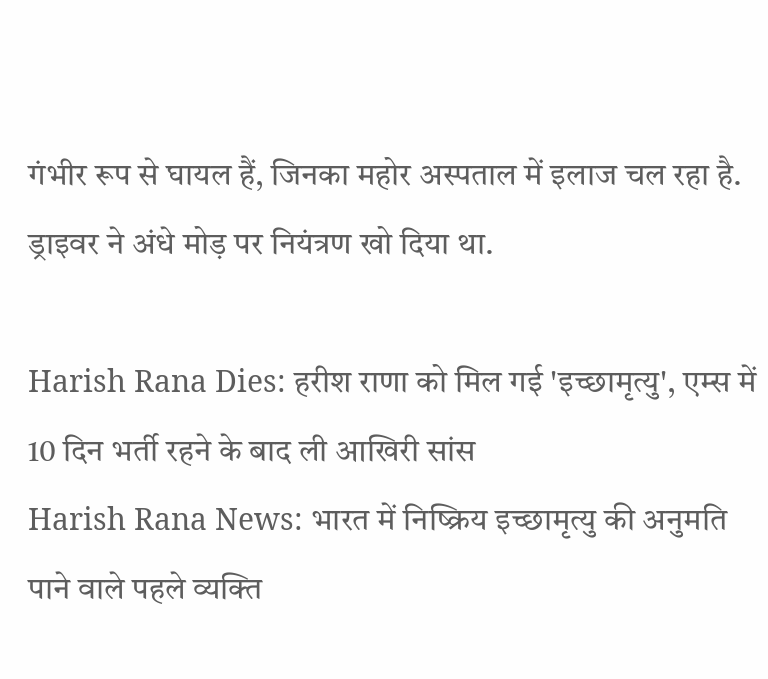गंभीर रूप से घायल हैं, जिनका महोर अस्पताल में इलाज चल रहा है. ड्राइवर ने अंधे मोड़ पर नियंत्रण खो दिया था.

Harish Rana Dies: हरीश राणा को मिल गई 'इच्छामृत्यु', एम्स में 10 दिन भर्ती रहने के बाद ली आखिरी सांस
Harish Rana News: भारत में निष्क्रिय इच्छामृत्यु की अनुमति पाने वाले पहले व्यक्ति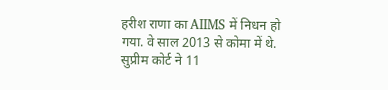हरीश राणा का AIIMS में निधन हो गया. वे साल 2013 से कोमा में थे. सुप्रीम कोर्ट ने 11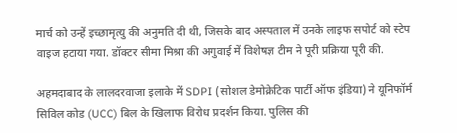मार्च को उन्हें इच्छामृत्यु की अनुमति दी थी, जिसके बाद अस्पताल में उनके लाइफ सपोर्ट को स्टेप वाइज हटाया गया. डॉक्टर सीमा मिश्रा की अगुवाई में विशेषज्ञ टीम ने पूरी प्रक्रिया पूरी की.

अहमदाबाद के लालदरवाजा इलाके में SDPI (सोशल डेमोक्रेटिक पार्टी ऑफ इंडिया) ने यूनिफॉर्म सिविल कोड (UCC) बिल के खिलाफ विरोध प्रदर्शन किया. पुलिस की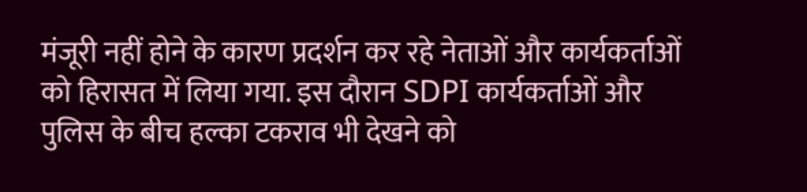मंजूरी नहीं होने के कारण प्रदर्शन कर रहे नेताओं और कार्यकर्ताओं को हिरासत में लिया गया. इस दौरान SDPI कार्यकर्ताओं और पुलिस के बीच हल्का टकराव भी देखने को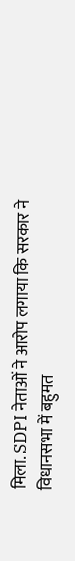मिला. SDPI नेताओं ने आरोप लगाया कि सरकार ने विधानसभा में बहुमत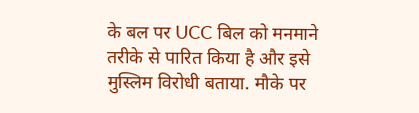के बल पर UCC बिल को मनमाने तरीके से पारित किया है और इसे मुस्लिम विरोधी बताया. मौके पर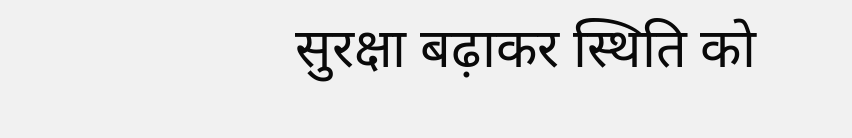सुरक्षा बढ़ाकर स्थिति को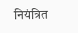नियंत्रित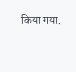किया गया.